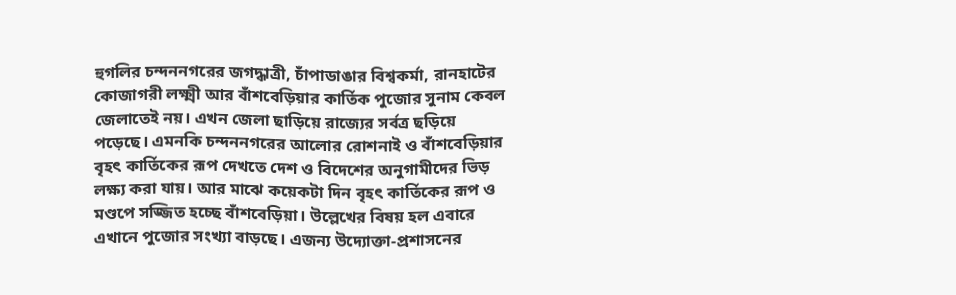হুগলির চন্দননগরের জগদ্ধাত্রী, চাঁপাডাঙার বিশ্বকর্মা, রানহাটের কোজাগরী লক্ষ্মী আর বাঁশবেড়িয়ার কার্তিক পুজোর সুনাম কেবল জেলাতেই নয়। এখন জেলা ছাড়িয়ে রাজ্যের সর্বত্র ছড়িয়ে পড়েছে। এমনকি চন্দননগরের আলোর রোশনাই ও বাঁশবেড়িয়ার বৃহৎ কার্তিকের রূপ দেখতে দেশ ও বিদেশের অনুগামীদের ভিড় লক্ষ্য করা যায়। আর মাঝে কয়েকটা দিন বৃহৎ কার্তিকের রূপ ও মণ্ডপে সজ্জিত হচ্ছে বাঁশবেড়িয়া। উল্লেখের বিষয় হল এবারে এখানে পুজোর সংখ্যা বাড়ছে। এজন্য উদ্যোক্তা-প্রশাসনের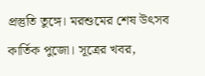প্রস্তুতি তুঙ্গে। মরশুমের শেষ উৎসব কার্তিক পুজো। সূত্রের খবর,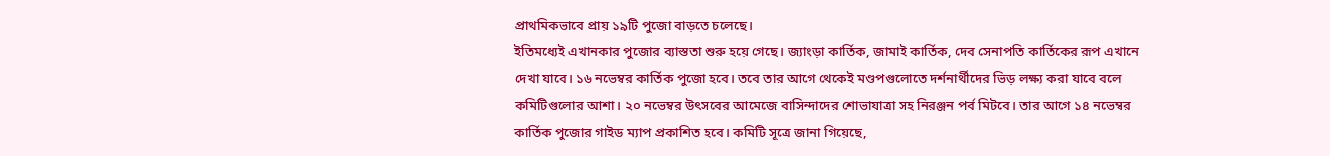প্রাথমিকভাবে প্রায় ১৯টি পুজো বাড়তে চলেছে।
ইতিমধ্যেই এখানকার পুজোর ব্যাস্ততা শুরু হয়ে গেছে। জ্যাংড়া কার্তিক, জামাই কার্তিক, দেব সেনাপতি কার্তিকের রূপ এখানে দেখা যাবে। ১৬ নভেম্বর কার্তিক পুজো হবে। তবে তার আগে থেকেই মণ্ডপগুলোতে দর্শনার্থীদের ভিড় লক্ষ্য করা যাবে বলে কমিটিগুলোর আশা। ২০ নভেম্বর উৎসবের আমেজে বাসিন্দাদের শোভাযাত্রা সহ নিরঞ্জন পর্ব মিটবে। তার আগে ১৪ নভেম্বর কার্তিক পুজোর গাইড ম্যাপ প্রকাশিত হবে। কমিটি সূত্রে জানা গিয়েছে,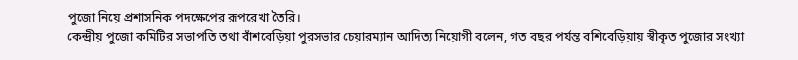পুজো নিয়ে প্রশাসনিক পদক্ষেপের রূপরেখা তৈরি।
কেন্দ্রীয় পুজো কমিটির সভাপতি তথা বাঁশবেড়িয়া পুরসভার চেয়ারম্যান আদিত্য নিয়োগী বলেন, গত বছর পর্যন্ত বশিবেড়িয়ায় স্বীকৃত পুজোর সংখ্যা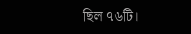ছিল ৭৬টি।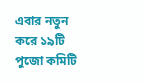এবার নতুন করে ১৯টি পুজো কমিটি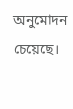অনুমোদন চেয়েছে।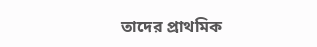তাদের প্রাথমিক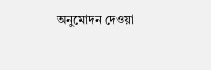অনুমোদন দেওয়া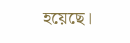হয়েছে।